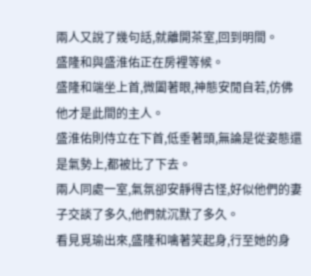兩人又說了幾句話,就離開茶室,回到明間。
盛隆和與盛淮佑正在房裡等候。
盛隆和端坐上首,微闔著眼,神態安閒自若,仿佛他才是此間的主人。
盛淮佑則侍立在下首,低垂著頭,無論是從姿態還是氣勢上,都被比了下去。
兩人同處一室,氣氛卻安靜得古怪,好似他們的妻子交談了多久,他們就沉默了多久。
看見覓瑜出來,盛隆和噙著笑起身,行至她的身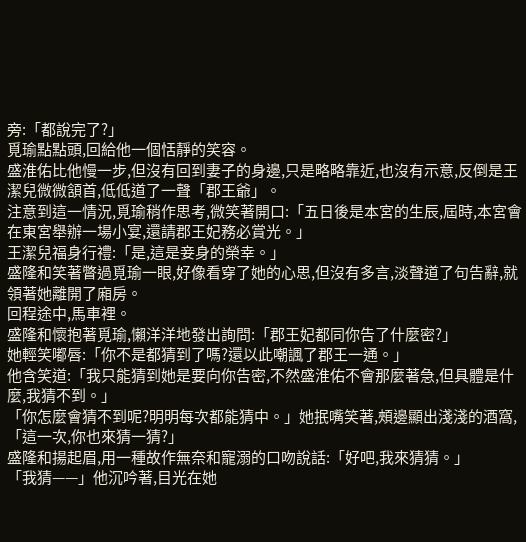旁:「都說完了?」
覓瑜點點頭,回給他一個恬靜的笑容。
盛淮佑比他慢一步,但沒有回到妻子的身邊,只是略略靠近,也沒有示意,反倒是王潔兒微微頷首,低低道了一聲「郡王爺」。
注意到這一情況,覓瑜稍作思考,微笑著開口:「五日後是本宮的生辰,屆時,本宮會在東宮舉辦一場小宴,還請郡王妃務必賞光。」
王潔兒福身行禮:「是,這是妾身的榮幸。」
盛隆和笑著瞥過覓瑜一眼,好像看穿了她的心思,但沒有多言,淡聲道了句告辭,就領著她離開了廂房。
回程途中,馬車裡。
盛隆和懷抱著覓瑜,懶洋洋地發出詢問:「郡王妃都同你告了什麼密?」
她輕笑嘟唇:「你不是都猜到了嗎?還以此嘲諷了郡王一通。」
他含笑道:「我只能猜到她是要向你告密,不然盛淮佑不會那麼著急,但具體是什麼,我猜不到。」
「你怎麼會猜不到呢?明明每次都能猜中。」她抿嘴笑著,頰邊顯出淺淺的酒窩,「這一次,你也來猜一猜?」
盛隆和揚起眉,用一種故作無奈和寵溺的口吻說話:「好吧,我來猜猜。」
「我猜——」他沉吟著,目光在她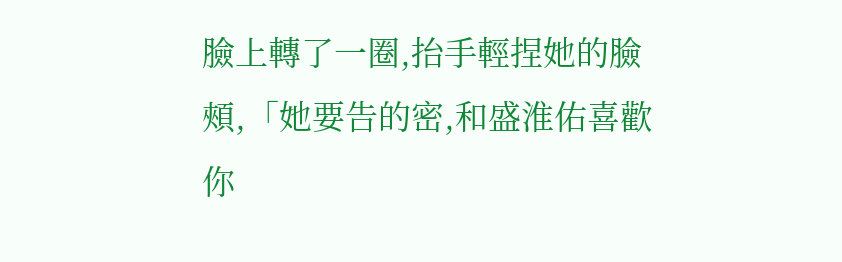臉上轉了一圈,抬手輕捏她的臉頰,「她要告的密,和盛淮佑喜歡你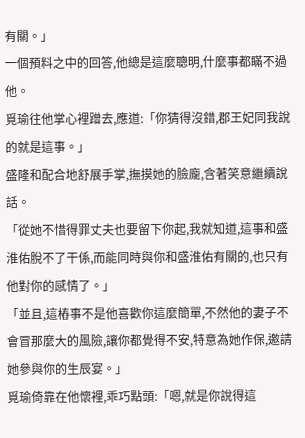有關。」
一個預料之中的回答,他總是這麼聰明,什麼事都瞞不過他。
覓瑜往他掌心裡蹭去,應道:「你猜得沒錯,郡王妃同我說的就是這事。」
盛隆和配合地舒展手掌,撫摸她的臉龐,含著笑意繼續說話。
「從她不惜得罪丈夫也要留下你起,我就知道,這事和盛淮佑脫不了干係,而能同時與你和盛淮佑有關的,也只有他對你的感情了。」
「並且,這樁事不是他喜歡你這麼簡單,不然他的妻子不會冒那麼大的風險,讓你都覺得不安,特意為她作保,邀請她參與你的生辰宴。」
覓瑜倚靠在他懷裡,乖巧點頭:「嗯,就是你說得這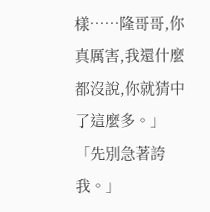樣……隆哥哥,你真厲害,我還什麼都沒說,你就猜中了這麼多。」
「先別急著誇我。」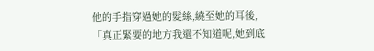他的手指穿過她的髮絲,繞至她的耳後,「真正緊要的地方我還不知道呢,她到底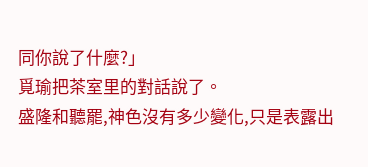同你說了什麼?」
覓瑜把茶室里的對話說了。
盛隆和聽罷,神色沒有多少變化,只是表露出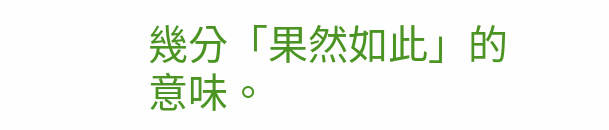幾分「果然如此」的意味。